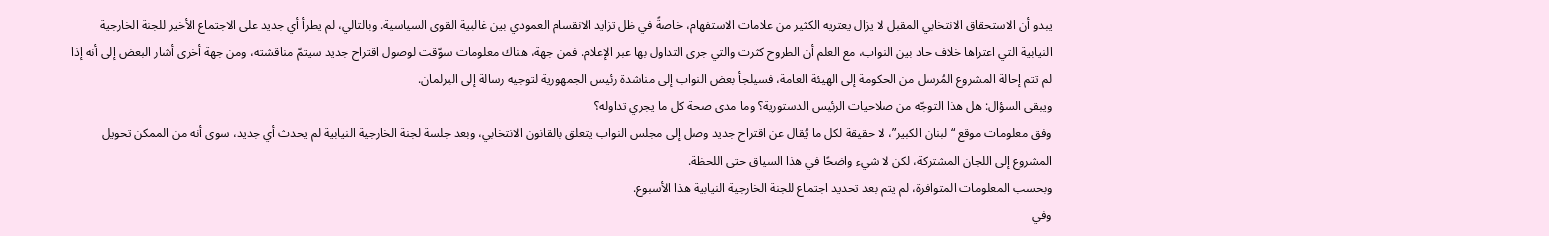يبدو أن الاستحقاق الانتخابي المقبل لا يزال يعتريه الكثير من علامات الاستفهام، خاصةً في ظل تزايد الانقسام العمودي بين غالبية القوى السياسية. وبالتالي، لم يطرأ أي جديد على الاجتماع الأخير للجنة الخارجية النيابية التي اعتراها خلاف حاد بين النواب، مع العلم أن الطروح كثرت والتي جرى التداول بها عبر الإعلام. فمن جهة، هناك معلومات سوّقت لوصول اقتراح جديد سيتمّ مناقشته، ومن جهة أخرى أشار البعض إلى أنه إذا لم تتم إحالة المشروع المُرسل من الحكومة إلى الهيئة العامة، فسيلجأ بعض النواب إلى مناشدة رئيس الجمهورية لتوجيه رسالة إلى البرلمان.
ويبقى السؤال: هل هذا التوجّه من صلاحيات الرئيس الدستورية؟ وما مدى صحة كل ما يجري تداوله؟
وفق معلومات موقع “لبنان الكبير”، لا حقيقة لكل ما يُقال عن اقتراح جديد وصل إلى مجلس النواب يتعلق بالقانون الانتخابي، وبعد جلسة لجنة الخارجية النيابية لم يحدث أي جديد، سوى أنه من الممكن تحويل المشروع إلى اللجان المشتركة، لكن لا شيء واضحًا في هذا السياق حتى اللحظة.
وبحسب المعلومات المتوافرة، لم يتم بعد تحديد اجتماع للجنة الخارجية النيابية هذا الأسبوع.
وفي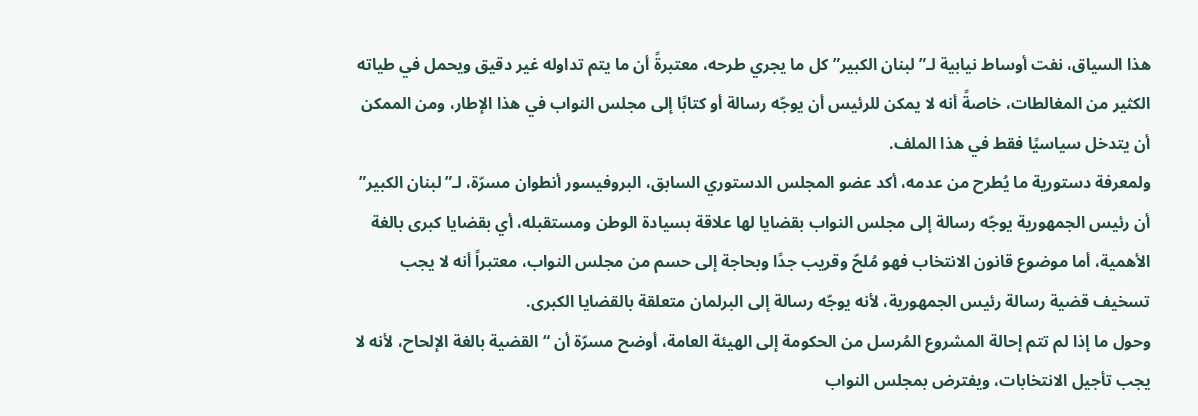هذا السياق، نفت أوساط نيابية لـ”لبنان الكبير” كل ما يجري طرحه، معتبرةً أن ما يتم تداوله غير دقيق ويحمل في طياته الكثير من المغالطات، خاصةً أنه لا يمكن للرئيس أن يوجّه رسالة أو كتابًا إلى مجلس النواب في هذا الإطار، ومن الممكن أن يتدخل سياسيًا فقط في هذا الملف.
ولمعرفة دستورية ما يُطرح من عدمه، أكد عضو المجلس الدستوري السابق، البروفيسور أنطوان مسرّة، لـ”لبنان الكبير” أن رئيس الجمهورية يوجّه رسالة إلى مجلس النواب بقضايا لها علاقة بسيادة الوطن ومستقبله، أي بقضايا كبرى بالغة الأهمية، أما موضوع قانون الانتخاب فهو مُلحّ وقريب جدًا وبحاجة إلى حسم من مجلس النواب، معتبراً أنه لا يجب تسخيف قضية رسالة رئيس الجمهورية، لأنه يوجّه رسالة إلى البرلمان متعلقة بالقضايا الكبرى.
وحول ما إذا لم تتم إحالة المشروع المُرسل من الحكومة إلى الهيئة العامة، أوضح مسرّة أن “القضية بالغة الإلحاح، لأنه لا يجب تأجيل الانتخابات، ويفترض بمجلس النواب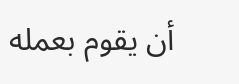أن يقوم بعمله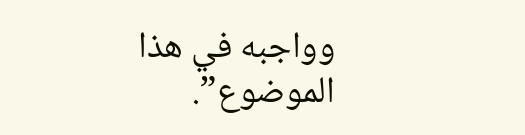وواجبه في هذا الموضوع”.